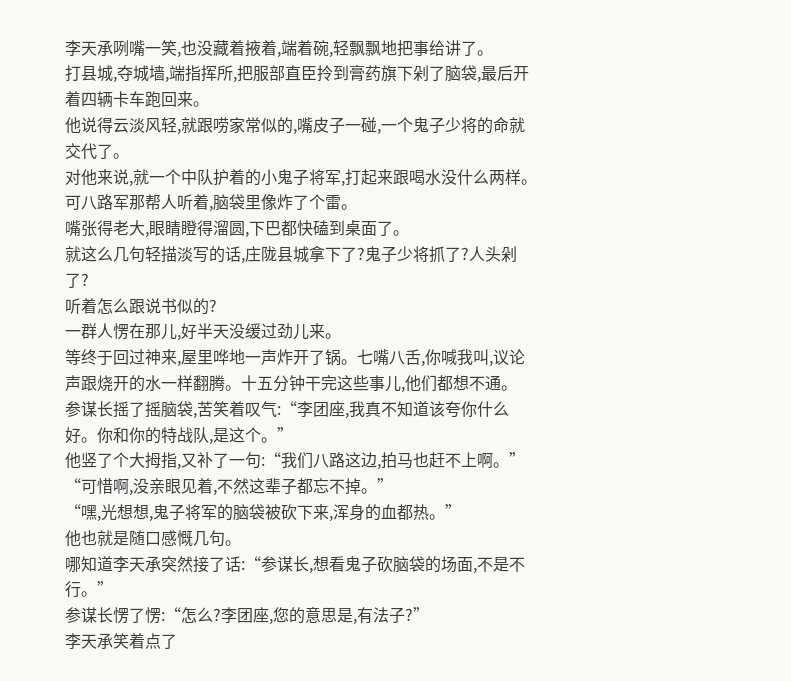李天承咧嘴一笑,也没藏着掖着,端着碗,轻飘飘地把事给讲了。
打县城,夺城墙,端指挥所,把服部直臣拎到膏药旗下剁了脑袋,最后开着四辆卡车跑回来。
他说得云淡风轻,就跟唠家常似的,嘴皮子一碰,一个鬼子少将的命就交代了。
对他来说,就一个中队护着的小鬼子将军,打起来跟喝水没什么两样。
可八路军那帮人听着,脑袋里像炸了个雷。
嘴张得老大,眼睛瞪得溜圆,下巴都快磕到桌面了。
就这么几句轻描淡写的话,庄陇县城拿下了?鬼子少将抓了?人头剁了?
听着怎么跟说书似的?
一群人愣在那儿,好半天没缓过劲儿来。
等终于回过神来,屋里哗地一声炸开了锅。七嘴八舌,你喊我叫,议论声跟烧开的水一样翻腾。十五分钟干完这些事儿,他们都想不通。
参谋长摇了摇脑袋,苦笑着叹气:“李团座,我真不知道该夸你什么好。你和你的特战队,是这个。”
他竖了个大拇指,又补了一句:“我们八路这边,拍马也赶不上啊。”
“可惜啊,没亲眼见着,不然这辈子都忘不掉。”
“嘿,光想想,鬼子将军的脑袋被砍下来,浑身的血都热。”
他也就是随口感慨几句。
哪知道李天承突然接了话:“参谋长,想看鬼子砍脑袋的场面,不是不行。”
参谋长愣了愣:“怎么?李团座,您的意思是,有法子?”
李天承笑着点了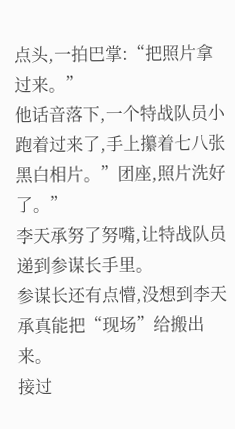点头,一拍巴掌:“把照片拿过来。”
他话音落下,一个特战队员小跑着过来了,手上攥着七八张黑白相片。”团座,照片洗好了。”
李天承努了努嘴,让特战队员递到参谋长手里。
参谋长还有点懵,没想到李天承真能把“现场”给搬出来。
接过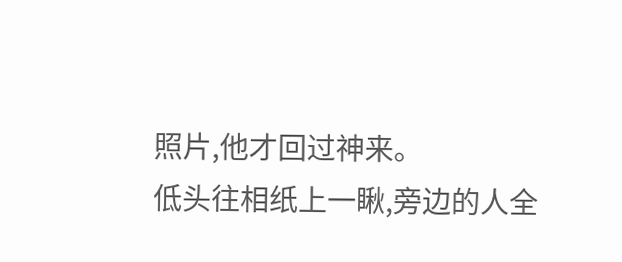照片,他才回过神来。
低头往相纸上一瞅,旁边的人全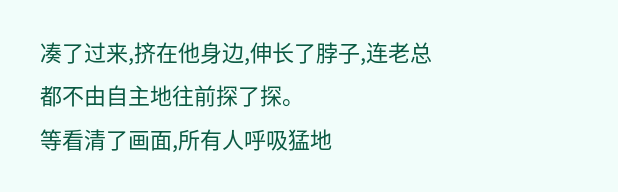凑了过来,挤在他身边,伸长了脖子,连老总都不由自主地往前探了探。
等看清了画面,所有人呼吸猛地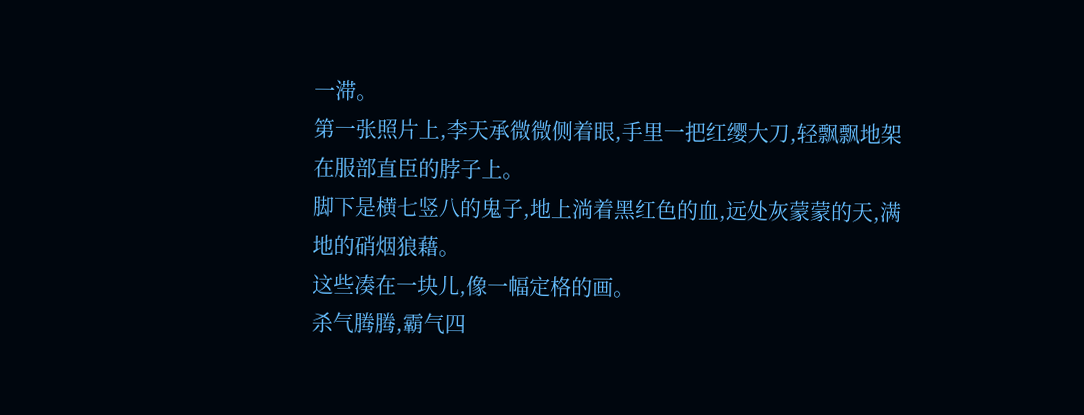一滞。
第一张照片上,李天承微微侧着眼,手里一把红缨大刀,轻飘飘地架在服部直臣的脖子上。
脚下是横七竖八的鬼子,地上淌着黑红色的血,远处灰蒙蒙的天,满地的硝烟狼藉。
这些凑在一块儿,像一幅定格的画。
杀气腾腾,霸气四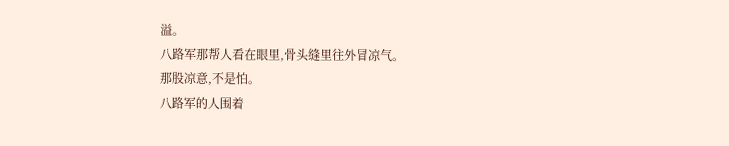溢。
八路军那帮人看在眼里,骨头缝里往外冒凉气。
那股凉意,不是怕。
八路军的人围着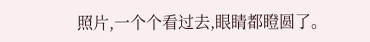照片,一个个看过去,眼睛都瞪圆了。